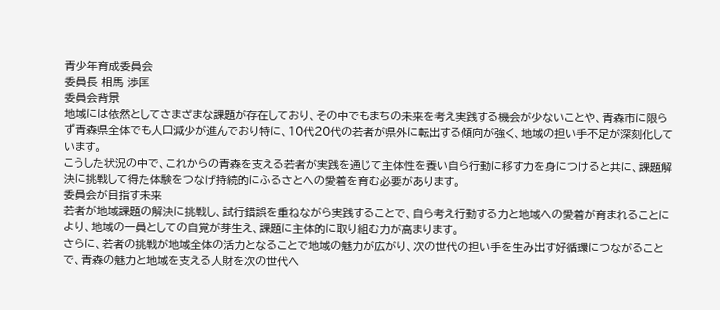青少年育成委員会
委員長 相馬 渉匡
委員会背景
地域には依然としてさまざまな課題が存在しており、その中でもまちの未来を考え実践する機会が少ないことや、青森市に限らず青森県全体でも人口減少が進んでおり特に、10代20代の若者が県外に転出する傾向が強く、地域の担い手不足が深刻化しています。
こうした状況の中で、これからの青森を支える若者が実践を通じて主体性を養い自ら行動に移す力を身につけると共に、課題解決に挑戦して得た体験をつなげ持続的にふるさとへの愛着を育む必要があります。
委員会が目指す未来
若者が地域課題の解決に挑戦し、試行錯誤を重ねながら実践することで、自ら考え行動する力と地域への愛着が育まれることにより、地域の一員としての自覚が芽生え、課題に主体的に取り組む力が高まります。
さらに、若者の挑戦が地域全体の活力となることで地域の魅力が広がり、次の世代の担い手を生み出す好循環につながることで、青森の魅力と地域を支える人財を次の世代へ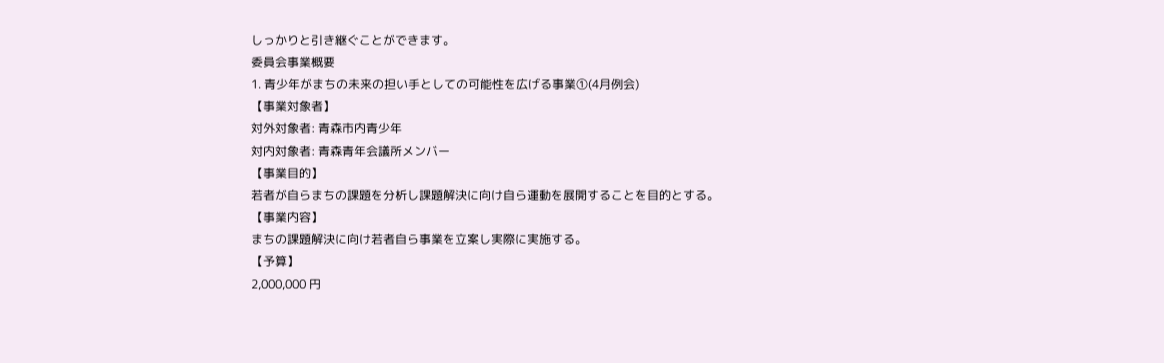しっかりと引き継ぐことができます。
委員会事業概要
1. 青少年がまちの未来の担い手としての可能性を広げる事業①(4月例会)
【事業対象者】
対外対象者: 青森市内青少年
対内対象者: 青森青年会議所メンバー
【事業目的】
若者が自らまちの課題を分析し課題解決に向け自ら運動を展開することを目的とする。
【事業内容】
まちの課題解決に向け若者自ら事業を立案し実際に実施する。
【予算】
2,000,000 円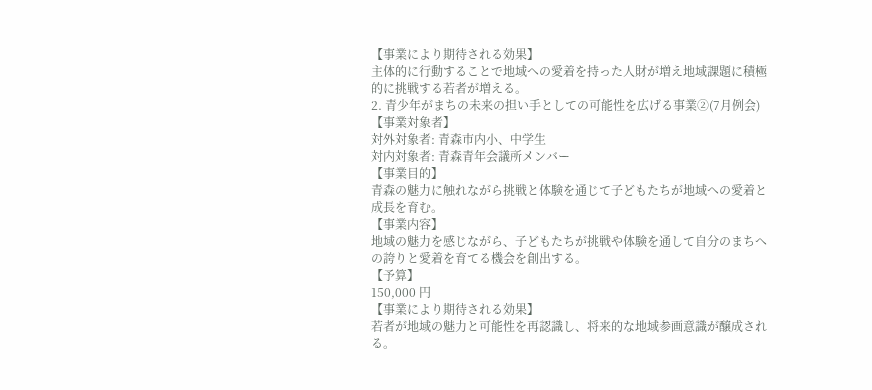【事業により期待される効果】
主体的に行動することで地域への愛着を持った人財が増え地域課題に積極的に挑戦する若者が増える。
2. 青少年がまちの未来の担い手としての可能性を広げる事業②(7月例会)
【事業対象者】
対外対象者: 青森市内小、中学生
対内対象者: 青森青年会議所メンバー
【事業目的】
青森の魅力に触れながら挑戦と体験を通じて子どもたちが地域への愛着と成長を育む。
【事業内容】
地域の魅力を感じながら、子どもたちが挑戦や体験を通して自分のまちへの誇りと愛着を育てる機会を創出する。
【予算】
150,000 円
【事業により期待される効果】
若者が地域の魅力と可能性を再認識し、将来的な地域参画意識が醸成される。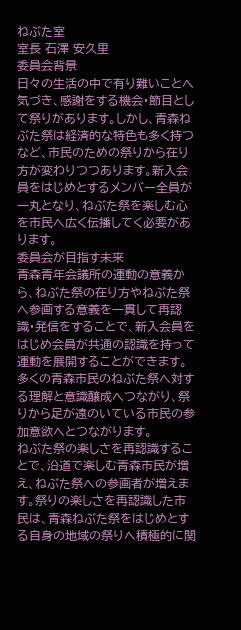ねぶた室
室長 石澤 安久里
委員会背景
日々の生活の中で有り難いことへ気づき、感謝をする機会・節目として祭りがあります。しかし、青森ねぶた祭は経済的な特色も多く持つなど、市民のための祭りから在り方が変わりつつあります。新入会員をはじめとするメンバー全員が一丸となり、ねぶた祭を楽しむ心を市民へ広く伝播してく必要があります。
委員会が目指す未来
青森青年会議所の運動の意義から、ねぶた祭の在り方やねぶた祭へ参画する意義を一貫して再認識・発信をすることで、新入会員をはじめ会員が共通の認識を持って運動を展開することができます。多くの青森市民のねぶた祭へ対する理解と意識醸成へつながり、祭りから足が遠のいている市民の参加意欲へとつながります。
ねぶた祭の楽しさを再認識することで、沿道で楽しむ青森市民が増え、ねぶた祭への参画者が増えます。祭りの楽しさを再認識した市民は、青森ねぶた祭をはじめとする自身の地域の祭りへ積極的に関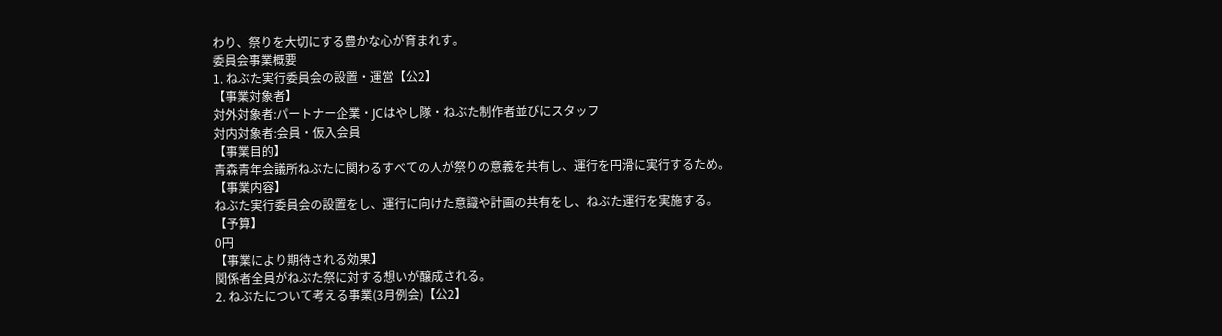わり、祭りを大切にする豊かな心が育まれす。
委員会事業概要
1. ねぶた実行委員会の設置・運営【公2】
【事業対象者】
対外対象者:パートナー企業・JCはやし隊・ねぶた制作者並びにスタッフ
対内対象者:会員・仮入会員
【事業目的】
青森青年会議所ねぶたに関わるすべての人が祭りの意義を共有し、運行を円滑に実行するため。
【事業内容】
ねぶた実行委員会の設置をし、運行に向けた意識や計画の共有をし、ねぶた運行を実施する。
【予算】
0円
【事業により期待される効果】
関係者全員がねぶた祭に対する想いが醸成される。
2. ねぶたについて考える事業(3月例会)【公2】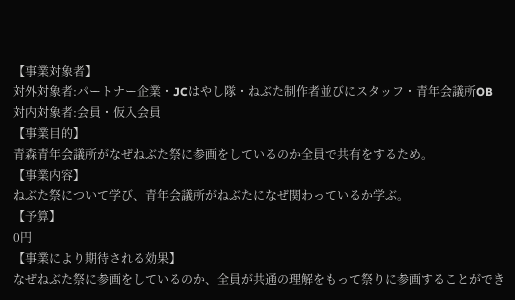【事業対象者】
対外対象者:パートナー企業・JCはやし隊・ねぶた制作者並びにスタッフ・青年会議所OB
対内対象者:会員・仮入会員
【事業目的】
青森青年会議所がなぜねぶた祭に参画をしているのか全員で共有をするため。
【事業内容】
ねぶた祭について学び、青年会議所がねぶたになぜ関わっているか学ぶ。
【予算】
0円
【事業により期待される効果】
なぜねぶた祭に参画をしているのか、全員が共通の理解をもって祭りに参画することができ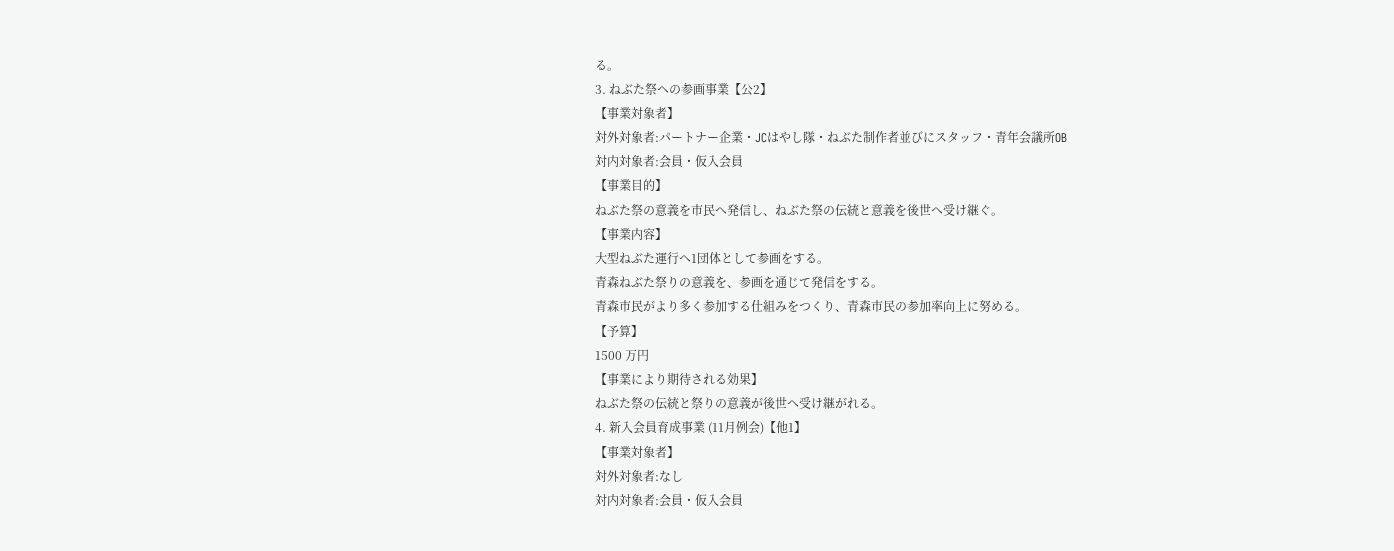る。
3. ねぶた祭への参画事業【公2】
【事業対象者】
対外対象者:パートナー企業・JCはやし隊・ねぶた制作者並びにスタッフ・青年会議所OB
対内対象者:会員・仮入会員
【事業目的】
ねぶた祭の意義を市民へ発信し、ねぶた祭の伝統と意義を後世へ受け継ぐ。
【事業内容】
大型ねぶた運行へ1団体として参画をする。
青森ねぶた祭りの意義を、参画を通じて発信をする。
青森市民がより多く参加する仕組みをつくり、青森市民の参加率向上に努める。
【予算】
1500 万円
【事業により期待される効果】
ねぶた祭の伝統と祭りの意義が後世へ受け継がれる。
4. 新入会員育成事業 (11月例会)【他1】
【事業対象者】
対外対象者:なし
対内対象者:会員・仮入会員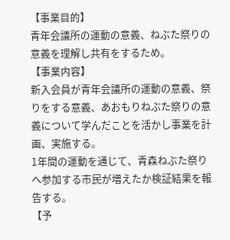【事業目的】
青年会議所の運動の意義、ねぶた祭りの意義を理解し共有をするため。
【事業内容】
新入会員が青年会議所の運動の意義、祭りをする意義、あおもりねぶた祭りの意義について学んだことを活かし事業を計画、実施する。
1年間の運動を通じて、青森ねぶた祭りへ参加する市民が増えたか検証結果を報告する。
【予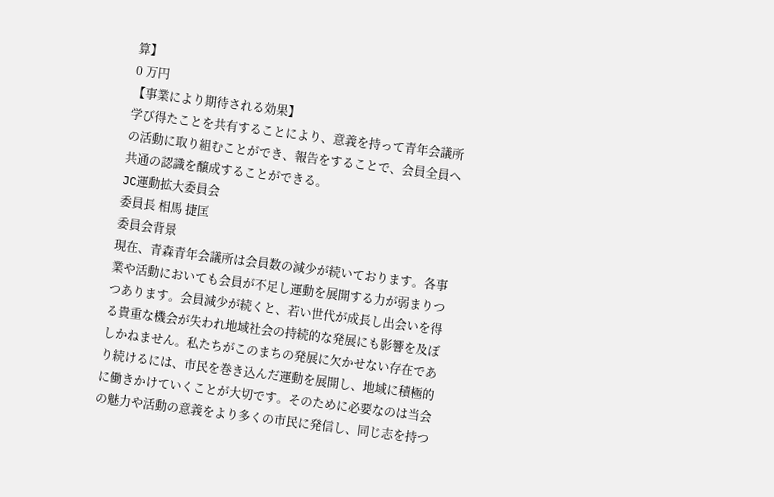算】
0 万円
【事業により期待される効果】
学び得たことを共有することにより、意義を持って青年会議所の活動に取り組むことができ、報告をすることで、会員全員へ共通の認識を醸成することができる。
JC運動拡大委員会
委員長 相馬 捷匡
委員会背景
現在、青森青年会議所は会員数の減少が続いております。各事業や活動においても会員が不足し運動を展開する力が弱まりつつあります。会員減少が続くと、若い世代が成長し出会いを得る貴重な機会が失われ地域社会の持続的な発展にも影響を及ぼしかねません。私たちがこのまちの発展に欠かせない存在であり続けるには、市民を巻き込んだ運動を展開し、地域に積極的に働きかけていくことが大切です。そのために必要なのは当会の魅力や活動の意義をより多くの市民に発信し、同じ志を持つ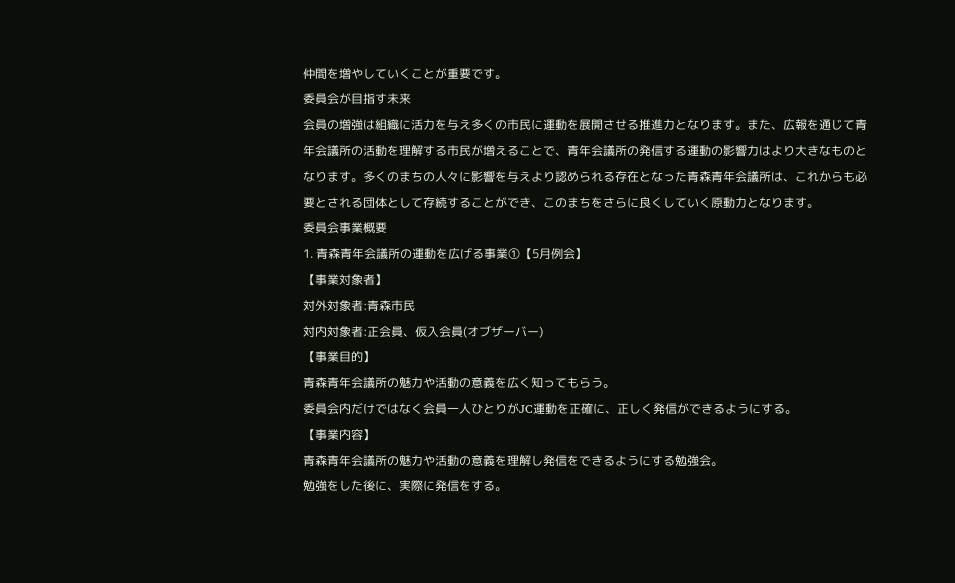仲間を増やしていくことが重要です。
委員会が目指す未来
会員の増強は組織に活力を与え多くの市民に運動を展開させる推進力となります。また、広報を通じて青年会議所の活動を理解する市民が増えることで、青年会議所の発信する運動の影響力はより大きなものとなります。多くのまちの人々に影響を与えより認められる存在となった青森青年会議所は、これからも必要とされる団体として存続することができ、このまちをさらに良くしていく原動力となります。
委員会事業概要
1. 青森青年会議所の運動を広げる事業①【5月例会】
【事業対象者】
対外対象者:青森市民
対内対象者:正会員、仮入会員(オブザーバー)
【事業目的】
青森青年会議所の魅力や活動の意義を広く知ってもらう。
委員会内だけではなく会員一人ひとりがJC運動を正確に、正しく発信ができるようにする。
【事業内容】
青森青年会議所の魅力や活動の意義を理解し発信をできるようにする勉強会。
勉強をした後に、実際に発信をする。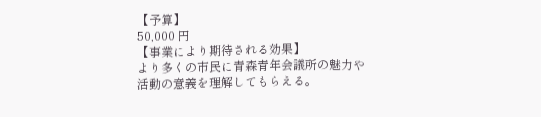【予算】
50,000 円
【事業により期待される効果】
より多くの市民に青森青年会議所の魅力や活動の意義を理解してもらえる。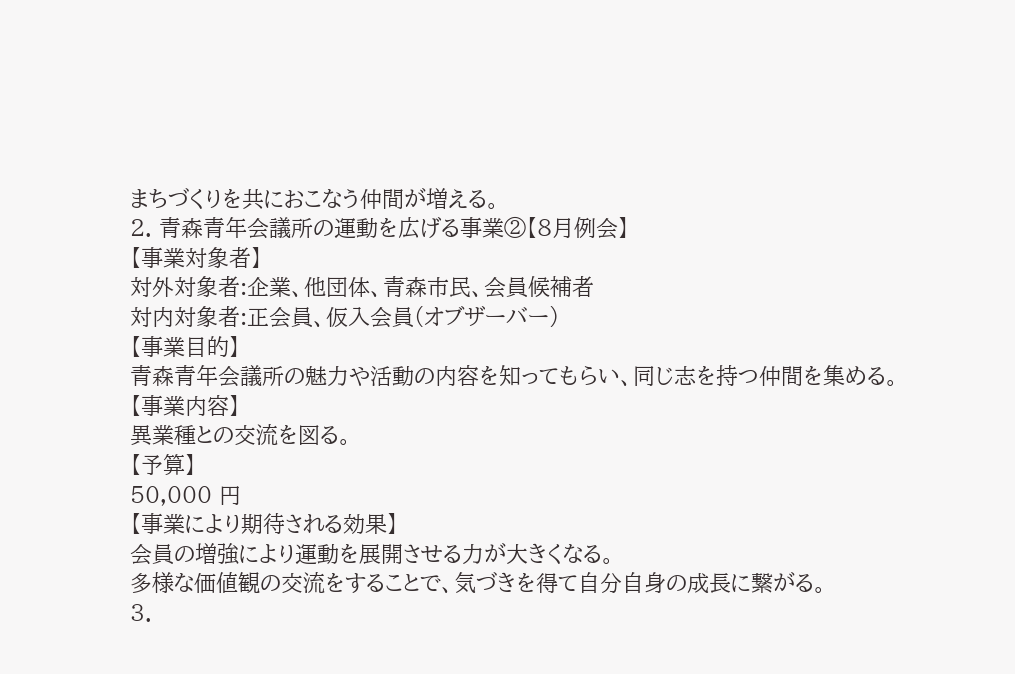まちづくりを共におこなう仲間が増える。
2. 青森青年会議所の運動を広げる事業②【8月例会】
【事業対象者】
対外対象者:企業、他団体、青森市民、会員候補者
対内対象者:正会員、仮入会員(オブザーバー)
【事業目的】
青森青年会議所の魅力や活動の内容を知ってもらい、同じ志を持つ仲間を集める。
【事業内容】
異業種との交流を図る。
【予算】
50,000 円
【事業により期待される効果】
会員の増強により運動を展開させる力が大きくなる。
多様な価値観の交流をすることで、気づきを得て自分自身の成長に繋がる。
3.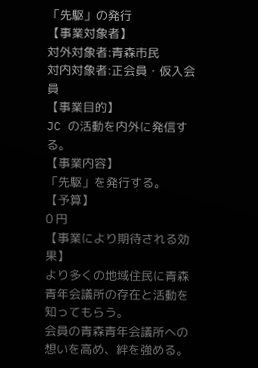「先駆」の発行
【事業対象者】
対外対象者:青森市民
対内対象者:正会員・仮入会員
【事業目的】
JC の活動を内外に発信する。
【事業内容】
「先駆」を発行する。
【予算】
0 円
【事業により期待される効果】
より多くの地域住民に青森青年会議所の存在と活動を知ってもらう。
会員の青森青年会議所への想いを高め、絆を強める。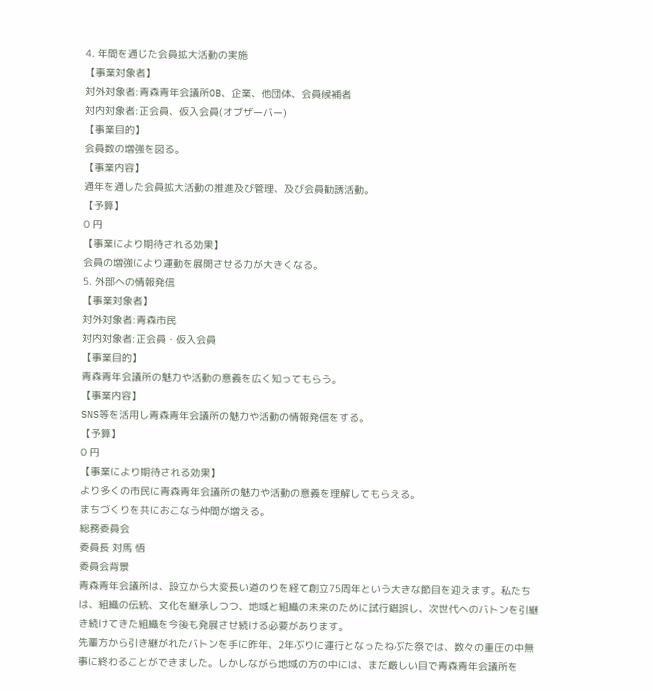4. 年間を通じた会員拡大活動の実施
【事業対象者】
対外対象者:青森青年会議所OB、企業、他団体、会員候補者
対内対象者:正会員、仮入会員(オブザーバー)
【事業目的】
会員数の増強を図る。
【事業内容】
通年を通した会員拡大活動の推進及び管理、及び会員勧誘活動。
【予算】
0 円
【事業により期待される効果】
会員の増強により運動を展開させる力が大きくなる。
5. 外部への情報発信
【事業対象者】
対外対象者:青森市民
対内対象者:正会員・仮入会員
【事業目的】
青森青年会議所の魅力や活動の意義を広く知ってもらう。
【事業内容】
SNS等を活用し青森青年会議所の魅力や活動の情報発信をする。
【予算】
0 円
【事業により期待される効果】
より多くの市民に青森青年会議所の魅力や活動の意義を理解してもらえる。
まちづくりを共におこなう仲間が増える。
総務委員会
委員長 対馬 悟
委員会背景
青森青年会議所は、設立から大変長い道のりを経て創立75周年という大きな節目を迎えます。私たちは、組織の伝統、文化を継承しつつ、地域と組織の未来のために試行錯誤し、次世代へのバトンを引継き続けてきた組織を今後も発展させ続ける必要があります。
先輩方から引き継がれたバトンを手に昨年、2年ぶりに運行となったねぶた祭では、数々の重圧の中無事に終わることができました。しかしながら地域の方の中には、まだ厳しい目で青森青年会議所を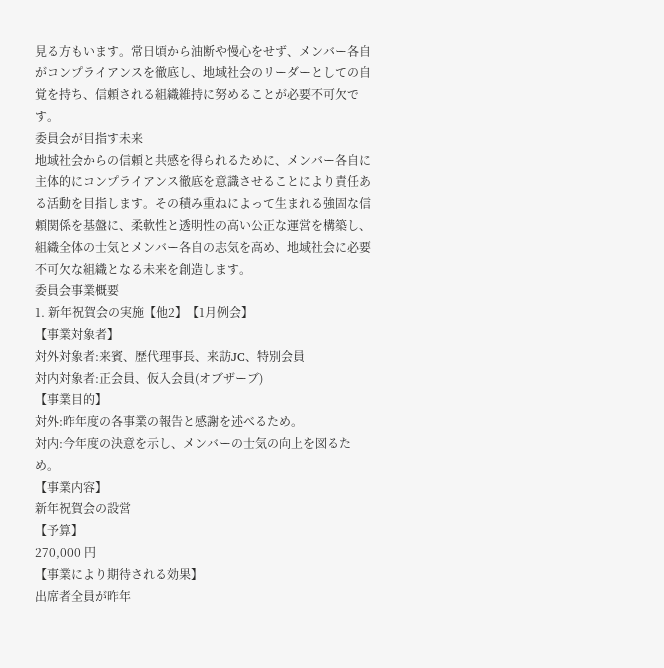見る方もいます。常日頃から油断や慢心をせず、メンバー各自がコンプライアンスを徹底し、地域社会のリーダーとしての自覚を持ち、信頼される組織維持に努めることが必要不可欠です。
委員会が目指す未来
地域社会からの信頼と共感を得られるために、メンバー各自に主体的にコンプライアンス徹底を意識させることにより責任ある活動を目指します。その積み重ねによって生まれる強固な信頼関係を基盤に、柔軟性と透明性の高い公正な運営を構築し、組織全体の士気とメンバー各自の志気を高め、地域社会に必要不可欠な組織となる未来を創造します。
委員会事業概要
1. 新年祝賀会の実施【他2】【1月例会】
【事業対象者】
対外対象者:来賓、歴代理事長、来訪JC、特別会員
対内対象者:正会員、仮入会員(オブザーブ)
【事業目的】
対外:昨年度の各事業の報告と感謝を述べるため。
対内:今年度の決意を示し、メンバーの士気の向上を図るため。
【事業内容】
新年祝賀会の設営
【予算】
270,000 円
【事業により期待される効果】
出席者全員が昨年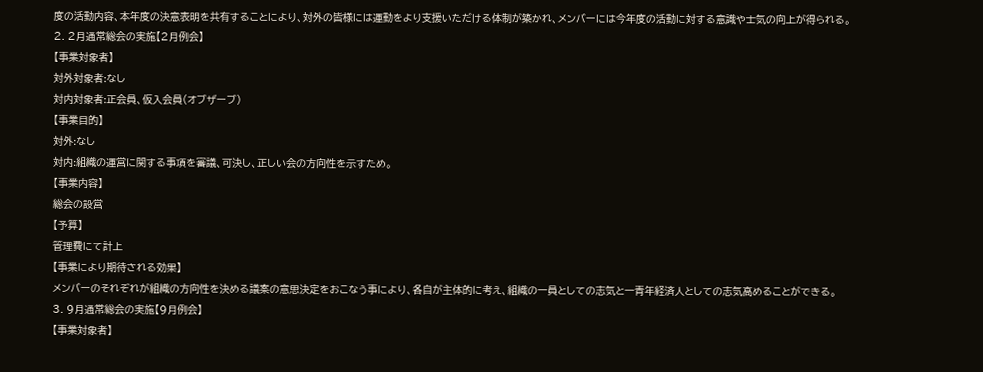度の活動内容、本年度の決意表明を共有することにより、対外の皆様には運動をより支援いただける体制が築かれ、メンバーには今年度の活動に対する意識や士気の向上が得られる。
2. 2月通常総会の実施【2月例会】
【事業対象者】
対外対象者:なし
対内対象者:正会員、仮入会員(オブザーブ)
【事業目的】
対外:なし
対内:組織の運営に関する事項を審議、可決し、正しい会の方向性を示すため。
【事業内容】
総会の設営
【予算】
管理費にて計上
【事業により期待される効果】
メンバーのそれぞれが組織の方向性を決める議案の意思決定をおこなう事により、各自が主体的に考え、組織の一員としての志気と一青年経済人としての志気高めることができる。
3. 9月通常総会の実施【9月例会】
【事業対象者】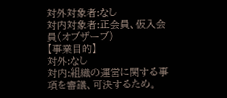対外対象者:なし
対内対象者:正会員、仮入会員(オブザーブ)
【事業目的】
対外:なし
対内:組織の運営に関する事項を審議、可決するため。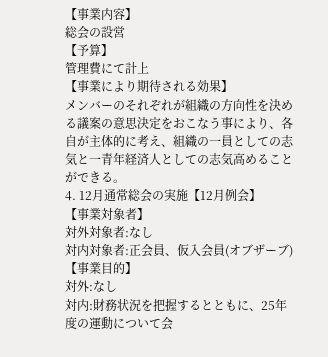【事業内容】
総会の設営
【予算】
管理費にて計上
【事業により期待される効果】
メンバーのそれぞれが組織の方向性を決める議案の意思決定をおこなう事により、各自が主体的に考え、組織の一員としての志気と一青年経済人としての志気高めることができる。
4. 12月通常総会の実施【12月例会】
【事業対象者】
対外対象者:なし
対内対象者:正会員、仮入会員(オブザーブ)
【事業目的】
対外:なし
対内:財務状況を把握するとともに、25年度の運動について会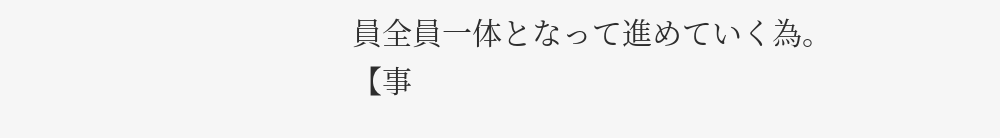員全員一体となって進めていく為。
【事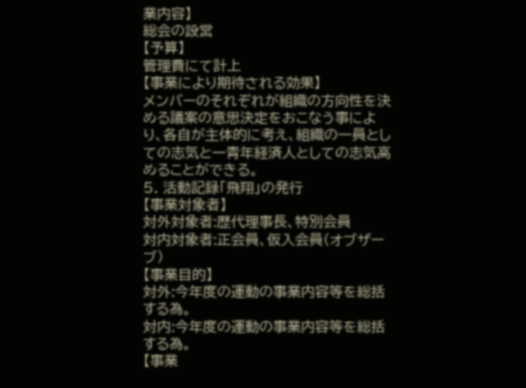業内容】
総会の設営
【予算】
管理費にて計上
【事業により期待される効果】
メンバーのそれぞれが組織の方向性を決める議案の意思決定をおこなう事により、各自が主体的に考え、組織の一員としての志気と一青年経済人としての志気高めることができる。
5. 活動記録「飛翔」の発行
【事業対象者】
対外対象者:歴代理事長、特別会員
対内対象者:正会員、仮入会員(オブザーブ)
【事業目的】
対外:今年度の運動の事業内容等を総括する為。
対内:今年度の運動の事業内容等を総括する為。
【事業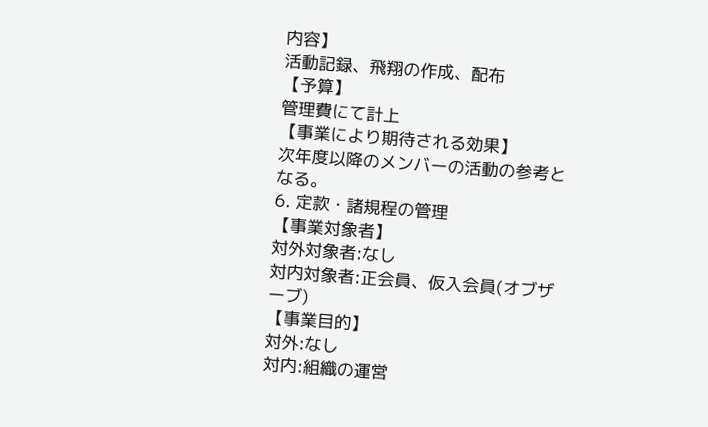内容】
活動記録、飛翔の作成、配布
【予算】
管理費にて計上
【事業により期待される効果】
次年度以降のメンバーの活動の参考となる。
6. 定款・諸規程の管理
【事業対象者】
対外対象者:なし
対内対象者:正会員、仮入会員(オブザーブ)
【事業目的】
対外:なし
対内:組織の運営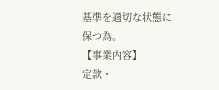基準を適切な状態に保つ為。
【事業内容】
定款・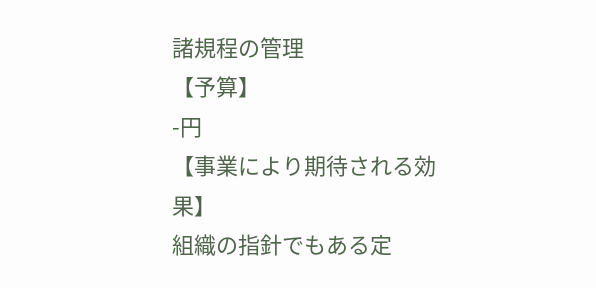諸規程の管理
【予算】
-円
【事業により期待される効果】
組織の指針でもある定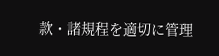款・諸規程を適切に管理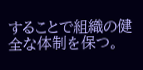することで組織の健全な体制を保つ。